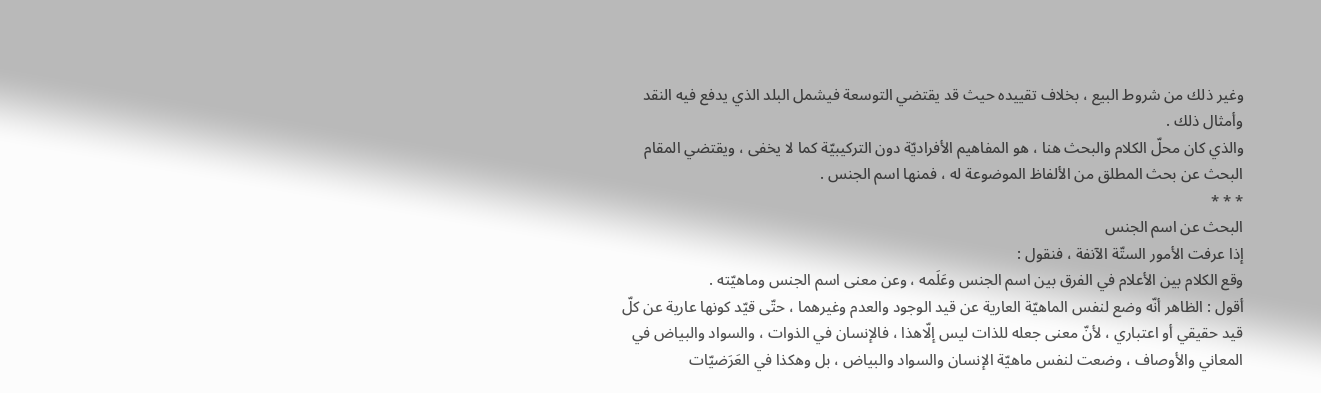وغير ذلك من شروط البيع ، بخلاف تقييده حيث قد يقتضي التوسعة فيشمل البلد الذي يدفع فيه النقد وأمثال ذلك .
والذي كان محلّ الكلام والبحث هنا ، هو المفاهيم الأفراديّة دون التركيبيّة كما لا يخفى ، ويقتضي المقام البحث عن بحث المطلق من الألفاظ الموضوعة له ، فمنها اسم الجنس .
* * *
البحث عن اسم الجنس
إذا عرفت الأمور الستّة الآنفة ، فنقول :
وقع الكلام بين الأعلام في الفرق بين اسم الجنس وعَلَمه ، وعن معنى اسم الجنس وماهيّته .
أقول : الظاهر أنّه وضع لنفس الماهيّة العارية عن قيد الوجود والعدم وغيرهما ، حتّى قيّد كونها عارية عن كلّ قيد حقيقي أو اعتباري ، لأنّ معنى جعله للذات ليس إلّاهذا ، فالإنسان في الذوات ، والسواد والبياض في المعاني والأوصاف ، وضعت لنفس ماهيّة الإنسان والسواد والبياض ، بل وهكذا في العَرَضيّات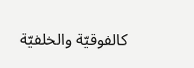كالفوقيّة والخلفيّة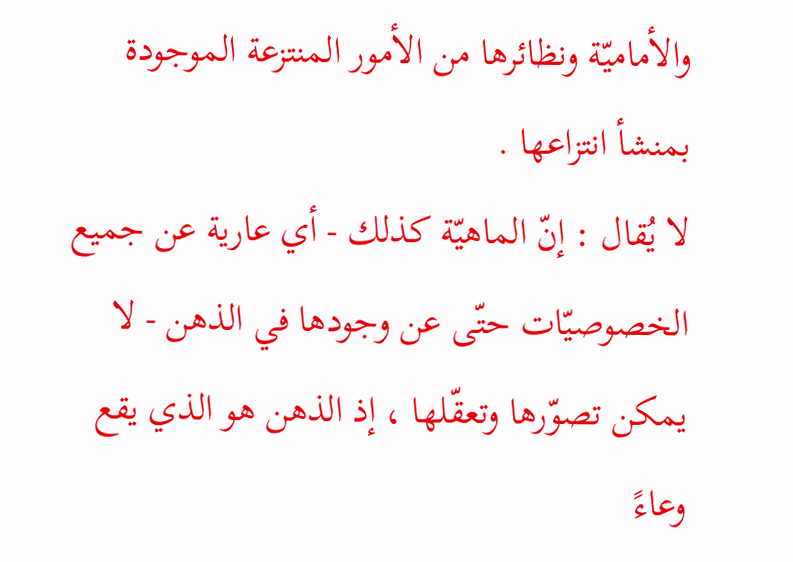والأماميّة ونظائرها من الأمور المنتزعة الموجودة بمنشأ انتزاعها .
لا يُقال : إنّ الماهيّة كذلك - أي عارية عن جميع الخصوصيّات حتّى عن وجودها في الذهن - لا يمكن تصوّرها وتعقّلها ، إذ الذهن هو الذي يقع وعاءً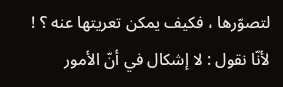لتصوّرها ، فكيف يمكن تعريتها عنه ؟ !
لأنّا نقول : لا إشكال في أنّ الأمور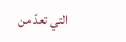التي تعدّ من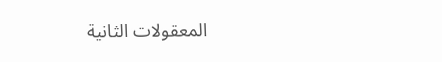المعقولات الثانية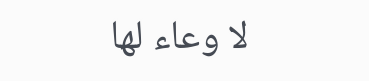لا وعاء لها